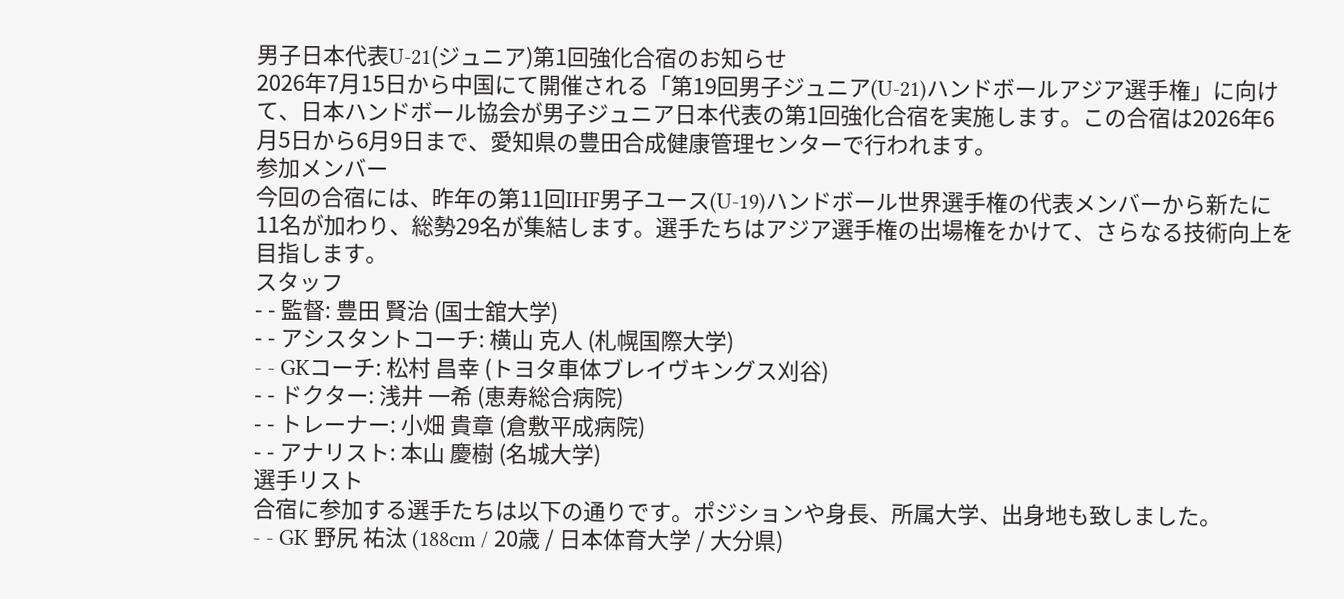男子日本代表U-21(ジュニア)第1回強化合宿のお知らせ
2026年7月15日から中国にて開催される「第19回男子ジュニア(U-21)ハンドボールアジア選手権」に向けて、日本ハンドボール協会が男子ジュニア日本代表の第1回強化合宿を実施します。この合宿は2026年6月5日から6月9日まで、愛知県の豊田合成健康管理センターで行われます。
参加メンバー
今回の合宿には、昨年の第11回IHF男子ユース(U-19)ハンドボール世界選手権の代表メンバーから新たに11名が加わり、総勢29名が集結します。選手たちはアジア選手権の出場権をかけて、さらなる技術向上を目指します。
スタッフ
- - 監督: 豊田 賢治 (国士舘大学)
- - アシスタントコーチ: 横山 克人 (札幌国際大学)
- - GKコーチ: 松村 昌幸 (トヨタ車体ブレイヴキングス刈谷)
- - ドクター: 浅井 一希 (恵寿総合病院)
- - トレーナー: 小畑 貴章 (倉敷平成病院)
- - アナリスト: 本山 慶樹 (名城大学)
選手リスト
合宿に参加する選手たちは以下の通りです。ポジションや身長、所属大学、出身地も致しました。
- - GK 野尻 祐汰 (188cm / 20歳 / 日本体育大学 / 大分県)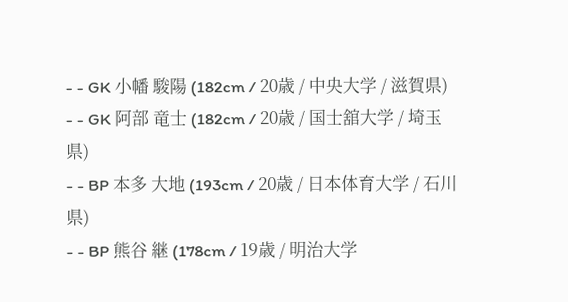- - GK 小幡 駿陽 (182cm / 20歳 / 中央大学 / 滋賀県)
- - GK 阿部 竜士 (182cm / 20歳 / 国士舘大学 / 埼玉県)
- - BP 本多 大地 (193cm / 20歳 / 日本体育大学 / 石川県)
- - BP 熊谷 継 (178cm / 19歳 / 明治大学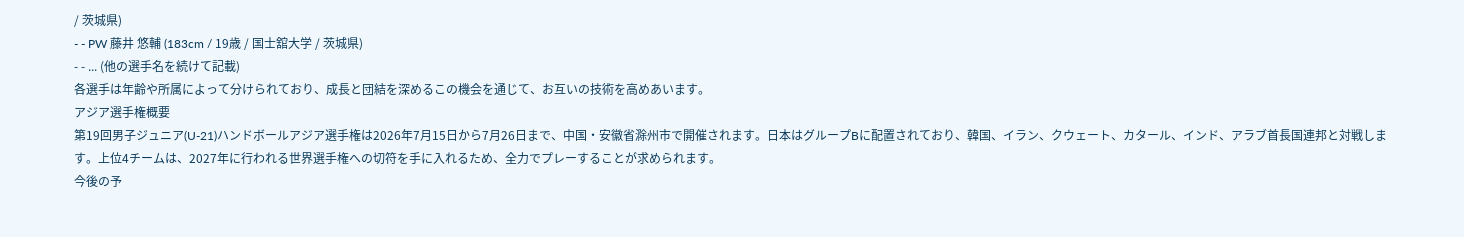/ 茨城県)
- - PW 藤井 悠輔 (183cm / 19歳 / 国士舘大学 / 茨城県)
- - ... (他の選手名を続けて記載)
各選手は年齢や所属によって分けられており、成長と団結を深めるこの機会を通じて、お互いの技術を高めあいます。
アジア選手権概要
第19回男子ジュニア(U-21)ハンドボールアジア選手権は2026年7月15日から7月26日まで、中国・安徽省滁州市で開催されます。日本はグループBに配置されており、韓国、イラン、クウェート、カタール、インド、アラブ首長国連邦と対戦します。上位4チームは、2027年に行われる世界選手権への切符を手に入れるため、全力でプレーすることが求められます。
今後の予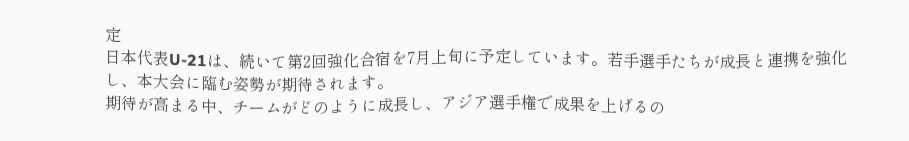定
日本代表U-21は、続いて第2回強化合宿を7月上旬に予定しています。若手選手たちが成長と連携を強化し、本大会に臨む姿勢が期待されます。
期待が高まる中、チームがどのように成長し、アジア選手権で成果を上げるの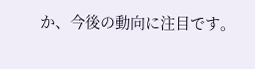か、今後の動向に注目です。